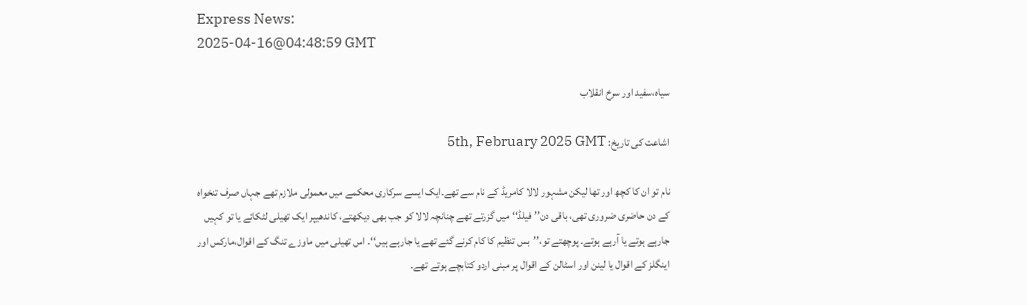Express News:
2025-04-16@04:48:59 GMT

سیاہ،سفید اور سرخ انقلاب

اشاعت کی تاریخ: 5th, February 2025 GMT

نام تو ان کا کچھ اور تھا لیکن مشہور لالا کامریڈ کے نام سے تھے۔ایک ایسے سرکاری محکمے میں معمولی ملازم تھے جہاں صرف تنخواہ کے دن حاضری ضروری تھی، باقی دن’’فیلڈ‘‘ میں گزرتے تھے چنانچہ لالا کو جب بھی دیکھتے، کاندھیپر ایک تھیلی لٹکائے یا تو کہیں جارہے ہوتے یا آرہے ہوتے۔ پوچھتے تو،’’بس تنظیم کا کام کرنے گئے تھے یا جارہے ہیں‘‘۔ اس تھیلی میں ماوزے تنگ کے اقوال،مارکس اور اینگلز کے اقوال یا لینن اور اسٹالن کے اقوال پر مبنی اردو کتابچے ہوتے تھے۔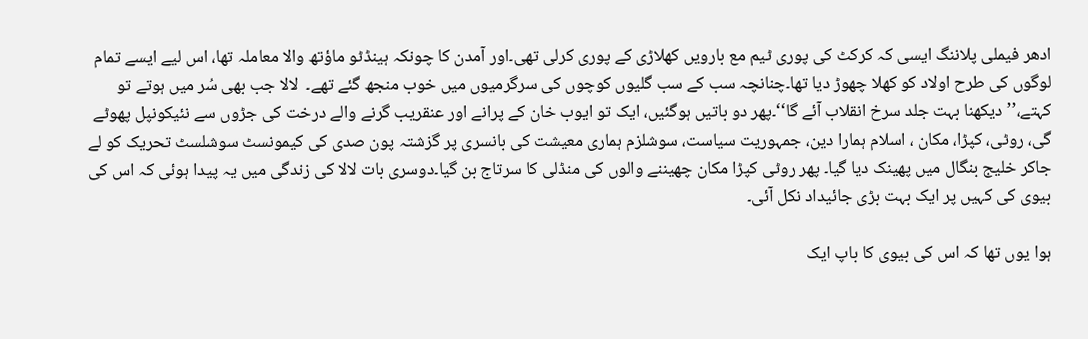ادھر فیملی پلاننگ ایسی کہ کرکٹ کی پوری ٹیم مع بارویں کھلاڑی کے پوری کرلی تھی۔اور آمدن کا چونکہ ہینڈٹو ماؤتھ والا معاملہ تھا، اس لیے ایسے تمام لوگوں کی طرح اولاد کو کھلا چھوڑ دیا تھا۔چنانچہ سب کے سب گلیوں کوچوں کی سرگرمیوں میں خوب منجھ گئے تھے۔  لالا جب بھی سُر میں ہوتے تو کہتے،’’ دیکھنا بہت جلد سرخ انقلاب آئے گا‘‘۔پھر دو باتیں ہوگئیں، ایک تو ایوب خان کے پرانے اور عنقریب گرنے والے درخت کی جڑوں سے نئیکونپل پھوٹے گی، روٹی، کپڑا، مکان ، اسلام ہمارا دین، جمہوریت سیاست، سوشلزم ہماری معیشت کی بانسری پر گزشتہ پون صدی کی کیمونسٹ سوشلسٹ تحریک کو لے جاکر خلیج بنگال میں پھینک دیا گیا۔ پھر روٹی کپڑا مکان چھیننے والوں کی منڈلی کا سرتاج بن گیا۔دوسری بات لالا کی زندگی میں یہ پیدا ہوئی کہ اس کی بیوی کی کہیں پر ایک بہت بڑی جائیداد نکل آئی۔

ہوا یوں تھا کہ اس کی بیوی کا باپ ایک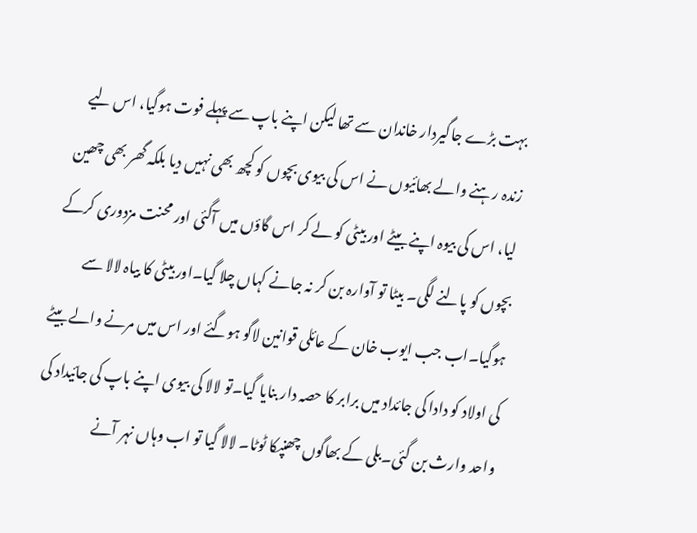بہت بڑے جاگیردار خاندان سے تھا لیکن اپنے باپ سے پہلے فوت ہوگیا، اس لیے زندہ رہنے والے بھائیوں نے اس کی بیوی بچوں کو کچھ بھی نہیں دیا بلکہ گھر بھی چھین لیا، اس کی بیوہ اپنے بیٹے اور بیٹی کو لے کر اس گاؤں میں آگئی اور محنت مزدوری کرکے بچوں کو پالنے لگی۔ بیٹا تو آوارہ بن کر نہ جانے کہاں چلا گیا۔اور بیٹی کا بیاہ لالا سے ہوگیا۔اب جب ایوب خان کے عائلی قوانین لاگو ہوگئے اور اس میں مرنے والے بیٹے کی اولاد کو دادا کی جائداد میں برابر کا حصہ دار بنایا گیا۔تو لالا کی بیوی اپنے باپ کی جائیداد کی واحد وارث بن گئی۔بلی کے بھاگوں چھنپکا ٹوٹا۔ لالا گیا تو اب وہاں نہر آنے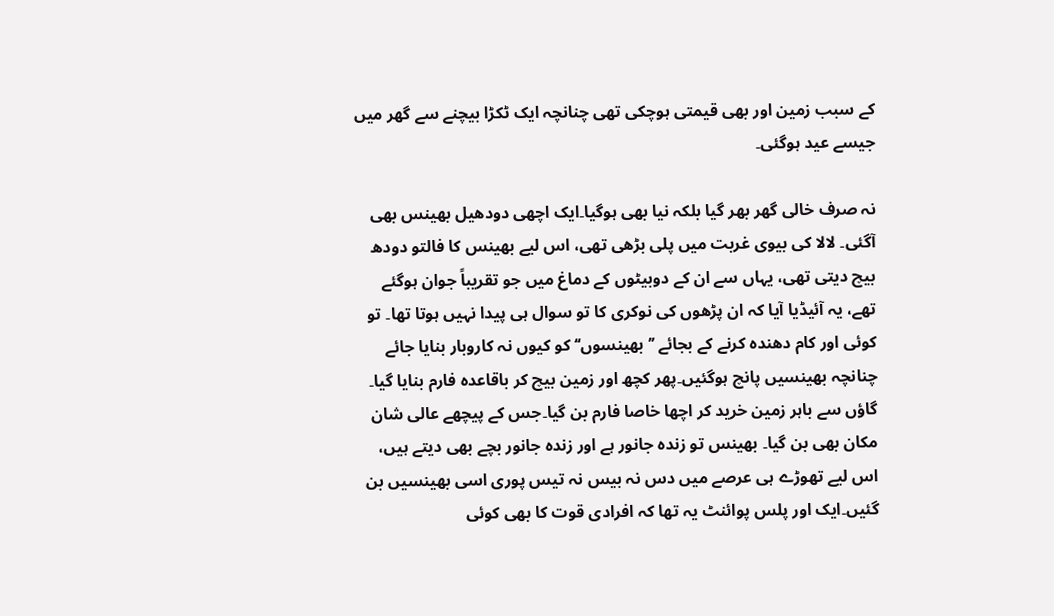کے سبب زمین اور بھی قیمتی ہوچکی تھی چنانچہ ایک ٹکڑا بیچنے سے گھر میں جیسے عید ہوگئی۔

نہ صرف خالی گھر بھر گیا بلکہ نیا بھی ہوگیا۔ایک اچھی دودھیل بھینس بھی آگئی۔ لالا کی بیوی غربت میں پلی بڑھی تھی، اس لیے بھینس کا فالتو دودھ بیچ دیتی تھی، یہاں سے ان کے دوبیٹوں کے دماغ میں جو تقریباً جوان ہوگئے تھے، یہ آئیڈیا آیا کہ ان پڑھوں کی نوکری کا تو سوال ہی پیدا نہیں ہوتا تھا۔ تو کوئی اور کام دھندہ کرنے کے بجائے ’’بھینسوں‘‘ کو کیوں نہ کاروبار بنایا جائے چنانچہ بھینسیں پانچ ہوگئیں۔پھر کچھ اور زمین بیچ کر باقاعدہ فارم بنایا گیا۔ گاؤں سے باہر زمین خرید کر اچھا خاصا فارم بن گیا۔جس کے پیچھے عالی شان مکان بھی بن گیا۔ بھینس تو زندہ جانور ہے اور زندہ جانور بچے بھی دیتے ہیں، اس لیے تھوڑے ہی عرصے میں دس نہ بیس نہ تیس پوری اسی بھینسیں بن گئیں۔ایک اور پلس پوائنٹ یہ تھا کہ افرادی قوت کا بھی کوئی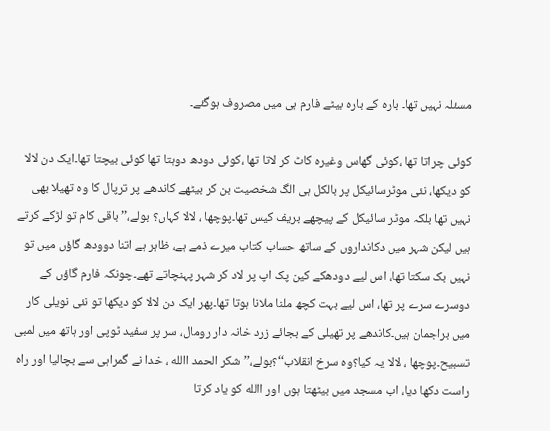مسئلہ نہیں تھا۔ بارہ کے بارہ بیٹے فارم ہی میں مصروف ہوگئے۔

کوئی چراتا تھا ،کوئی گھاس وغیرہ کاٹ کر لاتا تھا ،کوئی دودھ دوہتا تھا کوئی بیچتا تھا۔ایک دن لالا کو دیکھا، نئی موٹرسائیکل پر بالکل ہی الگ شخصیت بن کر بیٹھے کاندھے پر ترپال کا وہ تھیلا بھی نہیں تھا بلکہ موٹر سائیکل کے پیچھے بریف کیس تھا۔پوچھا ، لالا کہاں؟ بولے،’’باقی کام تو لڑکے کرتے ہیں لیکن شہر میں دکانداروں کے ساتھ حساب کتاب میرے ذمے ہے، ظاہر ہے اتنا دوودھ گاؤں میں تو نہیں بک سکتا تھا، اس لیے دودھکے کین پک اپ پر لاد کر شہر پہنچاتے تھے۔چونکہ فارم گاؤں کے دوسرے سرے پر تھا، اس لیے بہت کچھ ملنا ملانا ہوتا تھا۔پھر ایک دن لالا کو دیکھا تو نئی نویلی کار میں براجمان ہیں۔کاندھے پر تھیلی کے بجائے زرد خانہ دار رومال، سر پر سفید ٹوپی اور ہاتھ میں لمبی تسبیح۔پوچھا ، لالا یہ کیا؟وہ سرخ انقلاب‘‘؟بولے،’’ شکر الحمد االله ، خدا نے گمراہی سے بچالیا اور راہ راست دکھا دیا، اب مسجد میں بیٹھتا ہوں اور االله کو یاد کرتا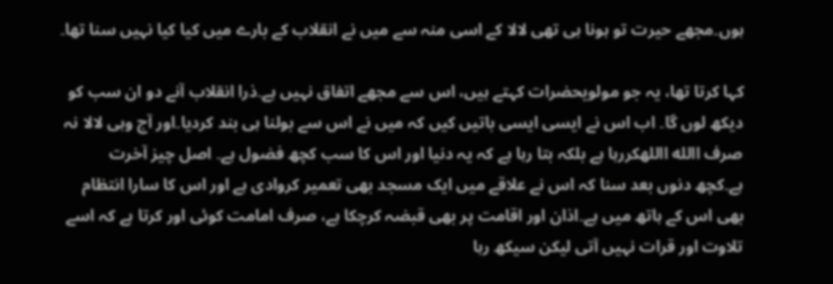ہوں۔مجھے حیرت تو ہونا ہی تھی لالا کے اسی منہ سے میں نے انقلاب کے بارے میں کیا کیا نہیں سنا تھا۔

کہا کرتا تھا، یہ جو مولویحضرات کہتے ہیں، اس سے مجھے اتفاق نہیں ہے۔ذرا انقلاب آنے دو ان سب کو دیکھ لوں گا۔ اب اس نے ایسی ایسی باتیں کیں کہ میں نے اس سے بولنا ہی بند کردیا۔اور آج وہی لالا نہ صرف االله االلهکررہا ہے بلکہ بتا رہا ہے کہ یہ دنیا اور اس کا سب کچھ فضول ہے۔ اصل چیز آخرت ہے۔کچھ دنوں بعد سنا کہ اس نے علاقے میں ایک مسجد بھی تعمیر کروادی ہے اور اس کا سارا انتظام بھی اس کے ہاتھ میں ہے۔اذان اور اقامت پر بھی قبضہ کرچکا ہے، صرف امامت کوئی اور کرتا ہے کہ اسے تلاوت اور قرات نہیں آتی لیکن سیکھ رہا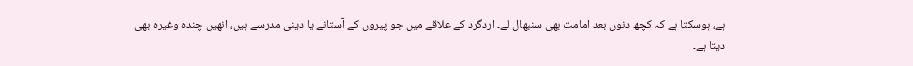ہے، ہوسکتا ہے کہ کچھ دنوں بعد امامت بھی سنبھال لے۔ اردگرد کے علاقے میں جو پیروں کے آستانے یا دینی مدرسے ہیں، انھیں چندہ وغیرہ بھی دیتا ہے۔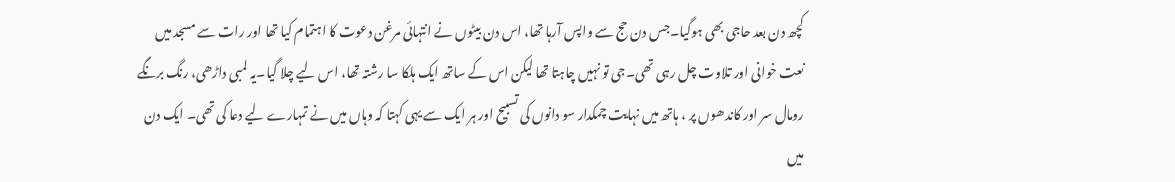کچھ دن بعد حاجی بھی ہوگیا۔جس دن حج سے واپس آرہا تھا، اس دن بیٹوں نے انتہائی مرغن دعوت کا اہتمام کیا تھا اور رات سے مسجد میں نعت خوانی اور تلاوت چل رہی تھی۔جی تو نہیں چاہتا تھا لیکن اس کے ساتھ ایک ہلکا سا رشتہ تھا، اس لیے چلا گیا۔یہ لمبی داڑھی، رنگ برنگے رومال سر اور کاندھوں پر ، ہاتھ میں نہایت چمکدار سو دانوں کی تسبیح اور ہر ایک سے یہی کہتا کہ وہاں میں نے تمہارے لیے دعا کی تھی۔ ایک دن میں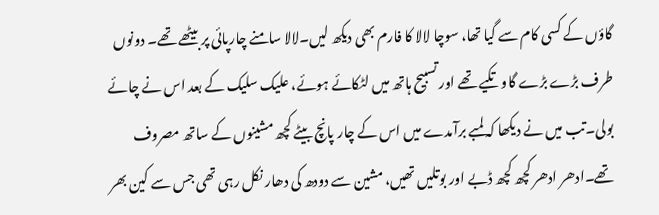گاؤں کے کسی کام سے گیا تھا، سوچا لالا کا فارم بھی دیکھ لیں۔لالا سامنے چارپائی پر بیٹھے تھے۔ دونوں طرف بڑے بڑے گاو تکیے تھے اور تسبیح ہاتھ میں لٹکائے ہوئے، علیک سلیک کے بعد اس نے چائے بولی۔تب میں نے دیکھا کہ لمبے برآمدے میں اس کے چار پانچ بیٹے کچھ مشینوں کے ساتھ مصروف تھے۔ادھر ادھر کچھ کچھ ڈبے اور بوتلیں تھیں، مشین سے دودھ کی دھار نکل رہی تھی جس سے کین بھر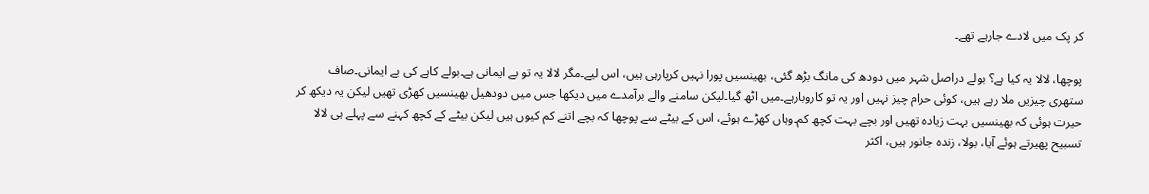کر پک میں لادے جارہے تھے۔

پوچھا، لالا یہ کیا ہے؟ بولے دراصل شہر میں دودھ کی مانگ بڑھ گئی، بھینسیں پورا نہیں کرپارہی ہیں، اس لیے۔مگر لالا یہ تو بے ایمانی ہے۔بولے کاہے کی بے ایمانی۔صاف ستھری چیزیں ملا رہے ہیں، کوئی حرام چیز نہیں اور یہ تو کاروبارہے۔میں اٹھ گیا۔لیکن سامنے والے برآمدے میں دیکھا جس میں دودھیل بھینسیں کھڑی تھیں لیکن یہ دیکھ کر حیرت ہوئی کہ بھینسیں بہت زیادہ تھیں اور بچے بہت کچھ کم۔وہاں کھڑے ہوئے، اس کے بیٹے سے پوچھا کہ بچے اتنے کم کیوں ہیں لیکن بیٹے کے کچھ کہنے سے پہلے ہی لالا تسبیح پھیرتے ہوئے آیا، بولا، زندہ جانور ہیں، اکثر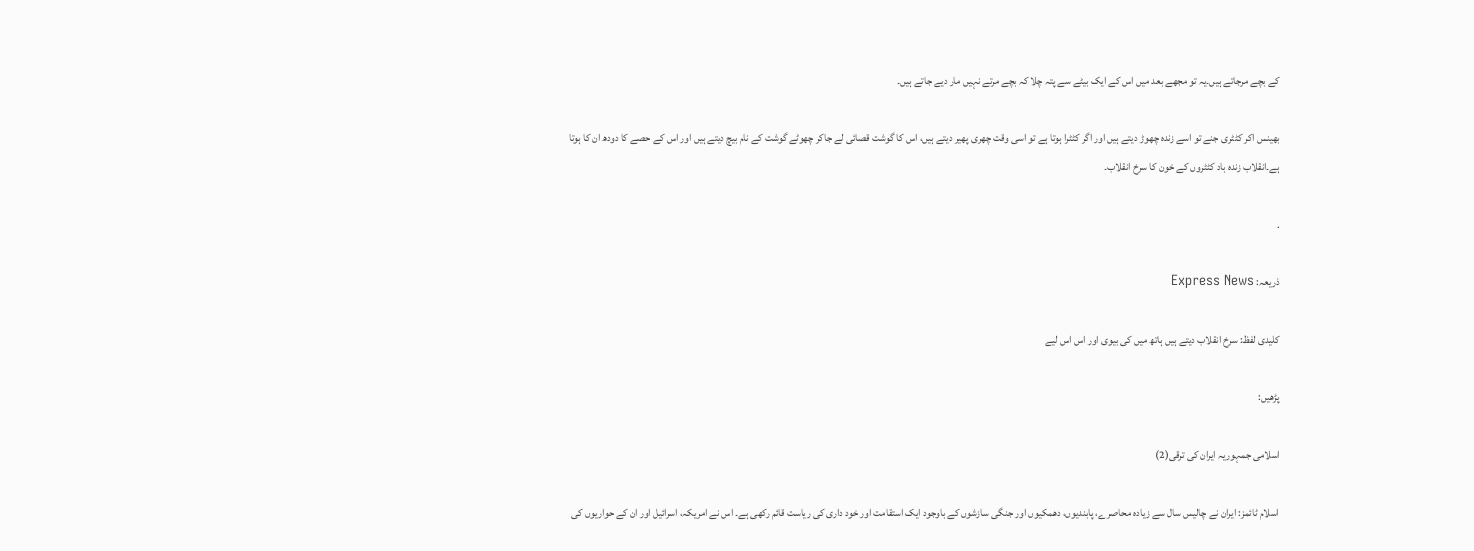کے بچے مرجاتے ہیں۔یہ تو مجھے بعد میں اس کے ایک بیٹے سے پتہ چلا کہ بچے مرتے نہیں مار دیے جاتے ہیں۔

بھینس اکر کٹٹری جنے تو اسے زندہ چھوڑ دیتے ہیں اور اگر کٹٹرا ہوتا ہے تو اسی وقت چھری پھیر دیتے ہیں، اس کا گوشت قصائی لے جاکر چھوٹے گوشت کے نام بیچ دیتے ہیں اور اس کے حصے کا دودھ ان کا ہوتا ہے۔انقلاب زندہ باد کٹٹروں کے خون کا سرخ انقلاب۔

.

ذریعہ: Express News

کلیدی لفظ: سرخ انقلاب دیتے ہیں ہاتھ میں کی بیوی اور اس اس لیے

پڑھیں:

اسلامی جمہوریہ ایران کی ترقی(2)

اسلام ٹائمز: ایران نے چالیس سال سے زیادہ محاصرے، پابندیوں، دھمکیوں اور جنگی سازشوں کے باوجود ایک استقامت اور خود داری کی ریاست قائم رکھی ہے۔ اس نے امریکہ، اسرائیل اور ان کے حواریوں کی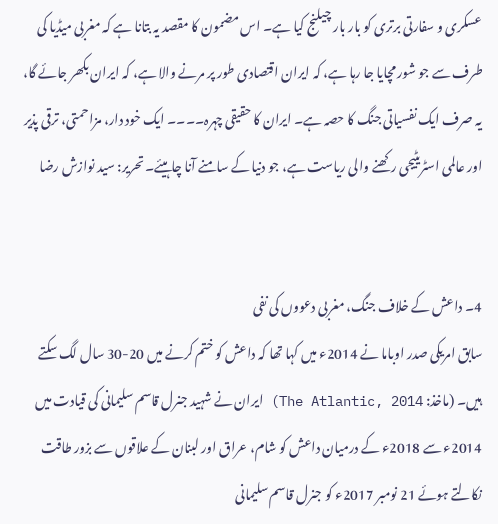عسکری و سفارتی برتری کو بار بار چیلنج کیا ہے۔ اس مضمون کا مقصد یہ بتانا ہے کہ مغربی میڈیا کی طرف سے جو شور مچایا جا رہا ہے، کہ ایران اقتصادی طور پر مرنے والا ہے، کہ ایران بکھر جائے گا، یہ صرف ایک نفسیاتی جنگ کا حصہ ہے۔ ایران کا حقیقی چہرہ۔۔۔۔ ایک خود دار، مزاحمتی، ترقی پذیر اور عالمی اسٹریٹیجی رکھنے والی ریاست ہے، جو دنیا کے سامنے آنا چاہیئے۔ تحریر: سید نوازش رضا


4۔ داعش کے خلاف جنگ، مغربی دعووں کی نفی
سابق امریکی صدر اوباما نے 2014ء میں کہا تھا کہ داعش کو ختم کرنے میں 20-30 سال لگ سکتے ہیں۔ (ماخذ: The Atlantic, 2014) ایران نے شہید جنرل قاسم سلیمانی کی قیادت میں 2014ء سے 2018ء کے درمیان داعش کو شام، عراق اور لبنان کے علاقوں سے بزور طاقت نکالتے ہوئے 21 نومبر 2017ء کو جنرل قاسم سلیمانی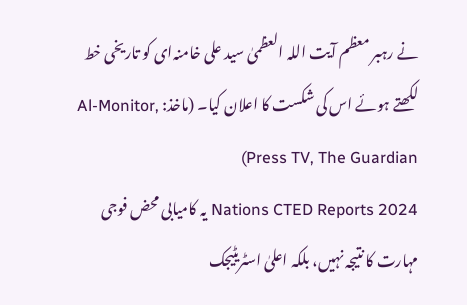نے رہبر معظم آیت اللہ العظمیٰ سید علی خامنہ‌ای کو تاریخی خط لکھتے ہوئے اس کی شکست کا اعلان کیا۔ (ماخذ: Al-Monitor, Press TV, The Guardian)
Nations CTED Reports 2024 یہ کامیابی محض فوجی مہارت کا نتیجہ نہیں، بلکہ اعلیٰ اسٹریٹیجک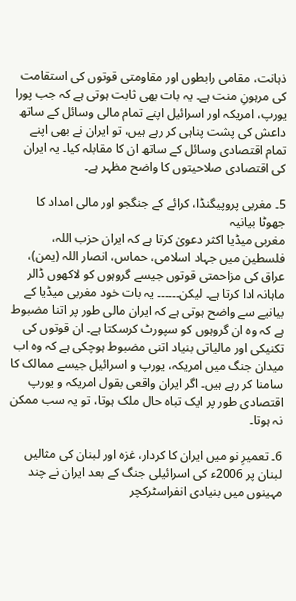ذہانت، مقامی رابطوں اور مقاومتی قوتوں کی استقامت کی مرہونِ منت ہے۔ یہ بات بھی ثابت ہوتی ہے کہ جب پورا یورپ، امریکہ اور اسرائیل اپنے تمام مالی وسائل کے ساتھ داعش کی پشت پناہی کر رہے ہیں، تو ایران نے بھی اپنے تمام اقتصادی وسائل کے ساتھ ان کا مقابلہ کیا۔ یہ ایران کی اقتصادی صلاحیتوں کا واضح مظہر ہے۔

5۔ مغربی پروپیگنڈا، کرائے کے جنگجو اور مالی امداد کا جھوٹا بیانیہ
مغربی میڈیا اکثر دعویٰ کرتا ہے کہ ایران حزب اللہ، فلسطین میں جہاد اسلامی، حماس، انصار اللہ (یمن)، عراق کی مزاحمتی قوتوں جیسے گروہوں کو لاکھوں ڈالر ماہانہ ادا کرتا ہے۔ لیکن۔۔۔۔۔۔ یہ بات خود مغربی میڈیا کے بیانیے سے واضح ہوتی ہے کہ ایران مالی طور پر اتنا مضبوط ہے کہ وہ ان گروہوں کو سپورٹ کرسکتا ہے۔ ان قوتوں کی تکنیکی اور مالیاتی بنیاد اتنی مضبوط ہوچکی ہے کہ وہ اب میدان جنگ میں امریکہ، یورپ و اسرائیل جیسے ممالک کا سامنا کر رہے ہیں۔ اگر ایران واقعی بقول امریکہ و یورپ اقتصادی طور پر ایک تباہ حال ملک ہوتا، تو یہ سب ممکن نہ ہوتا۔

6۔ تعمیرِ نو میں ایران کا کردار، غزہ اور لبنان کی مثالیں
لبنان پر 2006ء کی اسرائیلی جنگ کے بعد ایران نے چند مہینوں میں بنیادی انفراسٹرکچر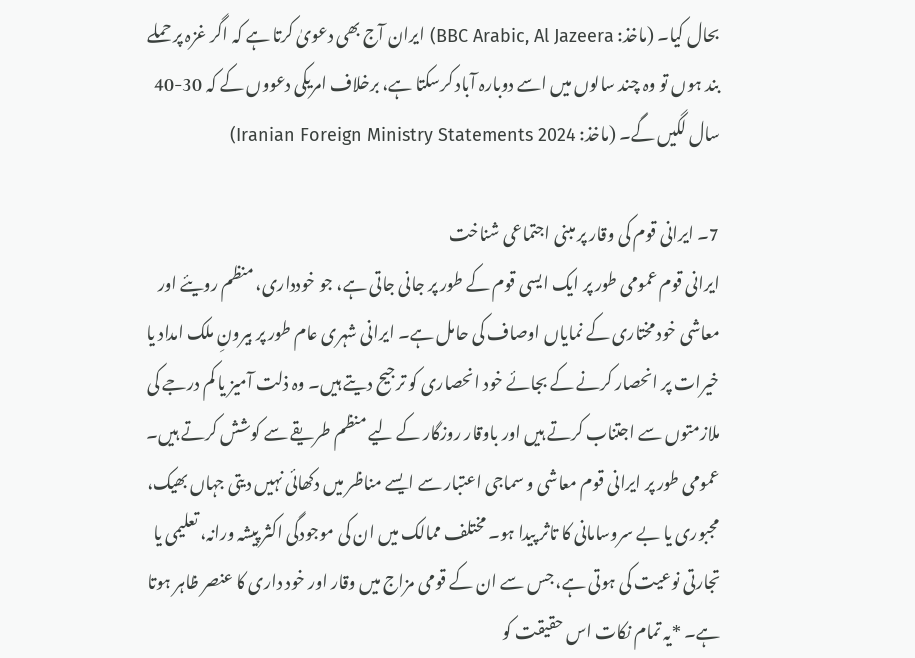بحال کیا۔ (ماخذ: BBC Arabic, Al Jazeera) ایران آج بھی دعویٰ کرتا ہے کہ اگر غزہ پر حملے بند ہوں تو وہ چند سالوں میں اسے دوبارہ آباد کرسکتا ہے، برخلاف امریکی دعووں کے کہ 30-40 سال لگیں گے۔ (ماخذ: Iranian Foreign Ministry Statements 2024)

7۔ ایرانی قوم کی وقار پر مبنی اجتماعی شناخت
ایرانی قوم عمومی طور پر ایک ایسی قوم کے طور پر جانی جاتی ہے، جو خودداری، منظم رویئے اور معاشی خود مختاری کے نمایاں اوصاف کی حامل ہے۔ ایرانی شہری عام طور پر بیرونِ ملک امداد یا خیرات پر انحصار کرنے کے بجائے خود انحصاری کو ترجیح دیتے ہیں۔ وہ ذلت آمیز یا کم درجے کی ملازمتوں سے اجتناب کرتے ہیں اور باوقار روزگار کے لیے منظم طریقے سے کوشش کرتے ہیں۔ عمومی طور پر ایرانی قوم معاشی و سماجی اعتبار سے ایسے مناظر میں دکھائی نہیں دیتی جہاں بھیک، مجبوری یا بے سروسامانی کا تاثر پیدا ہو۔ مختلف ممالک میں ان کی موجودگی اکثر پیشہ ورانہ، تعلیمی یا تجارتی نوعیت کی ہوتی ہے، جس سے ان کے قومی مزاج میں وقار اور خود داری کا عنصر ظاہر ہوتا ہے۔ *یہ تمام نکات اس حقیقت کو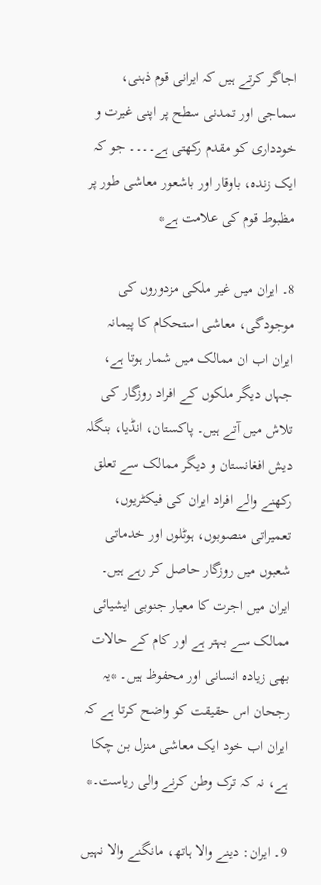اجاگر کرتے ہیں کہ ایرانی قوم ذہنی، سماجی اور تمدنی سطح پر اپنی غیرت و خودداری کو مقدم رکھتی ہے۔۔۔۔ جو کہ ایک زندہ، باوقار اور باشعور معاشی طور پر مظبوط قوم کی علامت ہے*

8۔ ایران میں غیر ملکی مزدوروں کی موجودگی، معاشی استحکام کا پیمانہ
ایران اب ان ممالک میں شمار ہوتا ہے، جہاں دیگر ملکوں کے افراد روزگار کی تلاش میں آتے ہیں۔ پاکستان، انڈیا، بنگلہ دیش افغانستان و دیگر ممالک سے تعلق رکھنے والے افراد ایران کی فیکٹریوں، تعمیراتی منصوبوں، ہوٹلوں اور خدماتی شعبوں میں روزگار حاصل کر رہے ہیں۔ ایران میں اجرت کا معیار جنوبی ایشیائی ممالک سے بہتر ہے اور کام کے حالات بھی زیادہ انسانی اور محفوظ ہیں۔ *یہ رجحان اس حقیقت کو واضح کرتا ہے کہ ایران اب خود ایک معاشی منزل بن چکا ہے، نہ کہ ترک وطن کرنے والی ریاست۔*

9۔ ایران: دینے والا ہاتھ، مانگنے والا نہیں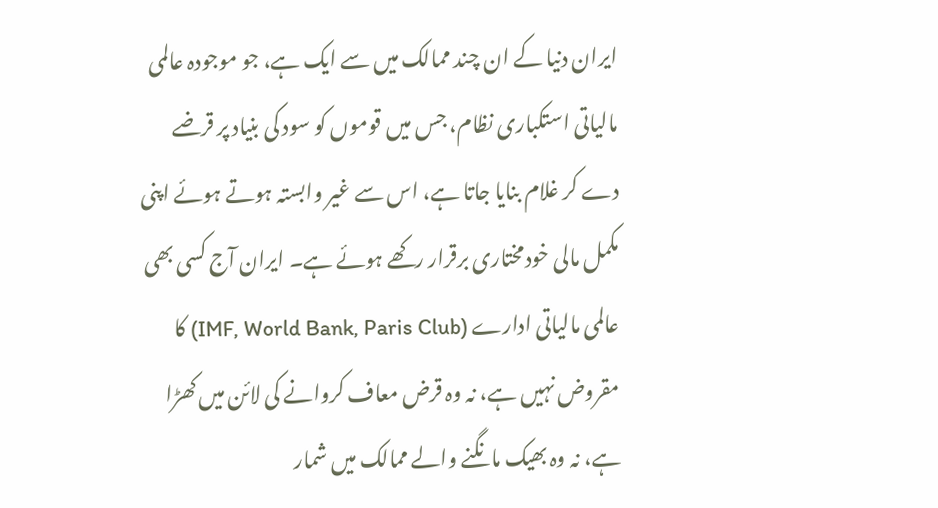ایران دنیا کے ان چند ممالک میں سے ایک ہے، جو موجودہ عالمی مالیاتی استکباری نظام، جس میں قوموں کو سود کی بنیاد پر قرضے دے کر غلام بنایا جاتا ہے، اس سے غیر وابستہ ہوتے ہوئے اپنی مکمل مالی خودمختاری برقرار رکھے ہوئے ہے۔ ایران آج کسی بھی عالمی مالیاتی ادارے (IMF, World Bank, Paris Club) کا مقروض نہیں ہے، نہ وہ قرض معاف کروانے کی لائن میں کھڑا ہے، نہ وہ بھیک مانگنے والے ممالک میں شمار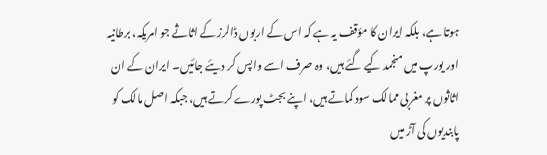ہوتا ہے، بلکہ ایران کا مؤقف یہ ہے کہ اس کے اربوں ڈالرز کے اثاثے جو امریکہ، برطانیہ اور یورپ میں منجمد کیے گئے ہیں، وہ صرف اسے واپس کر دیئے جائیں۔ ایران کے ان اثاثوں پر مغربی ممالک سود کماتے ہیں، اپنے بجٹ پورے کرتے ہیں، جبکہ اصل مالک کو پابندیوں کی آڑ میں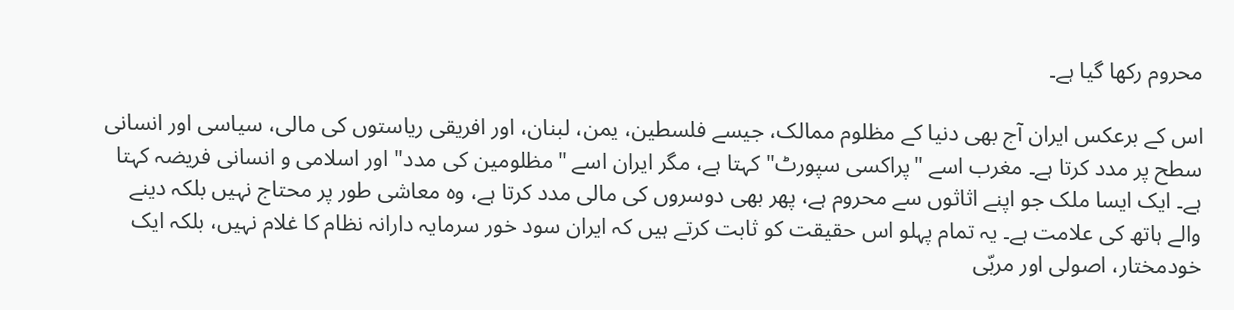محروم رکھا گیا ہے۔

اس کے برعکس ایران آج بھی دنیا کے مظلوم ممالک، جیسے فلسطین، یمن، لبنان، اور افریقی ریاستوں کی مالی، سیاسی اور انسانی سطح پر مدد کرتا ہے۔ مغرب اسے "پراکسی سپورٹ" کہتا ہے، مگر ایران اسے "مظلومین کی مدد" اور اسلامی و انسانی فریضہ کہتا ہے۔ ایک ایسا ملک جو اپنے اثاثوں سے محروم ہے، پھر بھی دوسروں کی مالی مدد کرتا ہے، وہ معاشی طور پر محتاج نہیں بلکہ دینے والے ہاتھ کی علامت ہے۔ یہ تمام پہلو اس حقیقت کو ثابت کرتے ہیں کہ ایران سود خور سرمایہ دارانہ نظام کا غلام نہیں، بلکہ ایک خودمختار، اصولی اور مربّی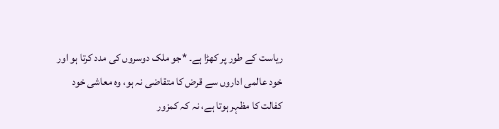ریاست کے طور پر کھڑا ہے۔ *جو ملک دوسروں کی مدد کرتا ہو اور خود عالمی اداروں سے قرض کا متقاضی نہ ہو، وہ معاشی خود کفالت کا مظہر ہوتا ہے، نہ کہ کمزور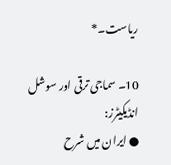ریاست۔*

10۔ سماجی ترقی اور سوشل انڈیکیٹرز:
● ایران میں شرح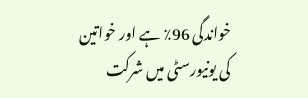خواندگی 96٪ ہے اور خواتین کی یونیورسٹی میں شرکت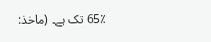65٪ تک ہے۔ (ماخذ: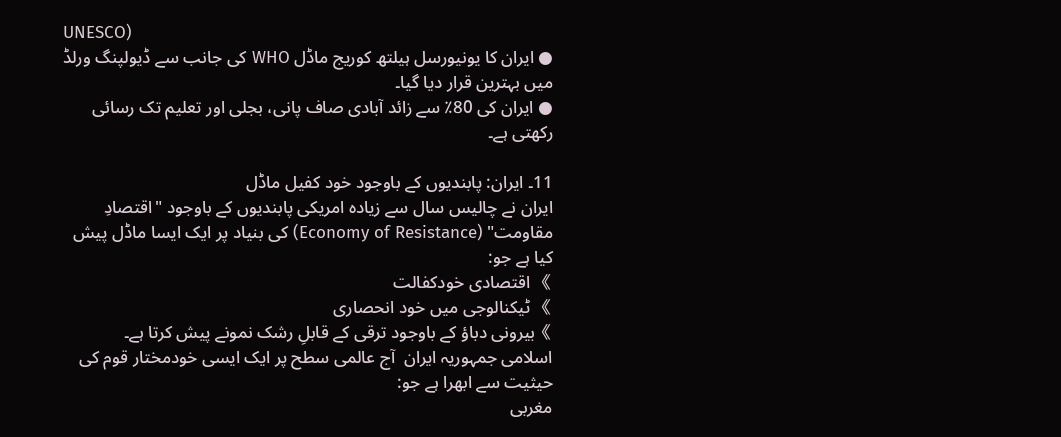UNESCO)
● ایران کا یونیورسل ہیلتھ کوریج ماڈل WHO کی جانب سے ڈیولپنگ ورلڈ میں بہترین قرار دیا گیا۔
● ایران کی 80٪ سے زائد آبادی صاف پانی، بجلی اور تعلیم تک رسائی رکھتی ہے۔

11۔ ایران: پابندیوں کے باوجود خود کفیل ماڈل
ایران نے چالیس سال سے زیادہ امریکی پابندیوں کے باوجود "اقتصادِ مقاومت" (Economy of Resistance) کی بنیاد پر ایک ایسا ماڈل پیش کیا ہے جو:
》 اقتصادی خودکفالت
》 ٹیکنالوجی میں خود انحصاری
》بیرونی دباؤ کے باوجود ترقی کے قابلِ رشک نمونے پیش کرتا ہے۔
اسلامی جمہوریہ ایران  آج عالمی سطح پر ایک ایسی خودمختار قوم کی حیثیت سے ابھرا ہے جو:
مغربی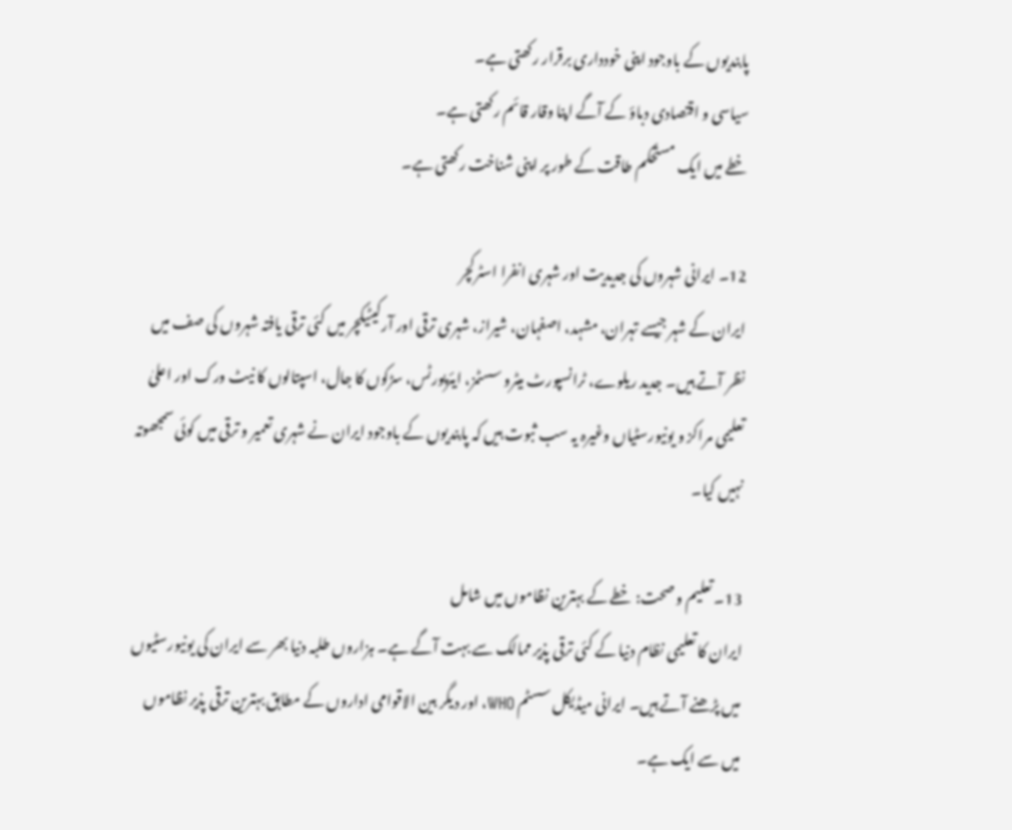پابندیوں کے باوجود اپنی خودداری برقرار رکھتی ہے۔
سیاسی و اقتصادی دباؤ کے آگے اپنا وقار قائم رکھتی ہے۔
خطے میں ایک مستحکم طاقت کے طور پر اپنی شناخت رکھتی ہے۔

12۔ ایرانی شہروں کی جدیدیت اور شہری انفرا اسٹرکچر
ایران کے شہر جیسے تہران، مشہد، اصفہان، شیراز، شہری ترقی اور آرکیٹیکچر میں کئی ترقی یافتہ شہروں کی صف میں نظر آتے ہیں۔ جدید ریلوے، ٹرانسپورٹ میٹرو سسٹمز، ایئرپورٹس، سڑکوں کا جال، اسپتالوں کا نیٹ ورک اور اعلیٰ تعلیمی مراکز و یونیورسٹیاں وغیرہ یہ سب ثبوت ہیں کہ پابندیوں کے باوجود ایران نے شہری تعمیر و ترقی میں کوئی سمجھوتہ نہیں کیا۔

13۔ تعلیم و صحت: خطے کے بہترین نظاموں میں شامل
ایران کا تعلیمی نظام دنیا کے کئی ترقی پذیر ممالک سے بہت آگے ہے۔ ہزاروں طلبہ دنیا بھر سے ایران کی یونیورسٹیوں میں پڑھنے آتے ہیں۔ ایرانی میڈیکل سسٹم WHO، اور دیگر بین الاقوامی اداروں کے مطابق بہترین ترقی پذیر نظاموں میں سے ایک ہے۔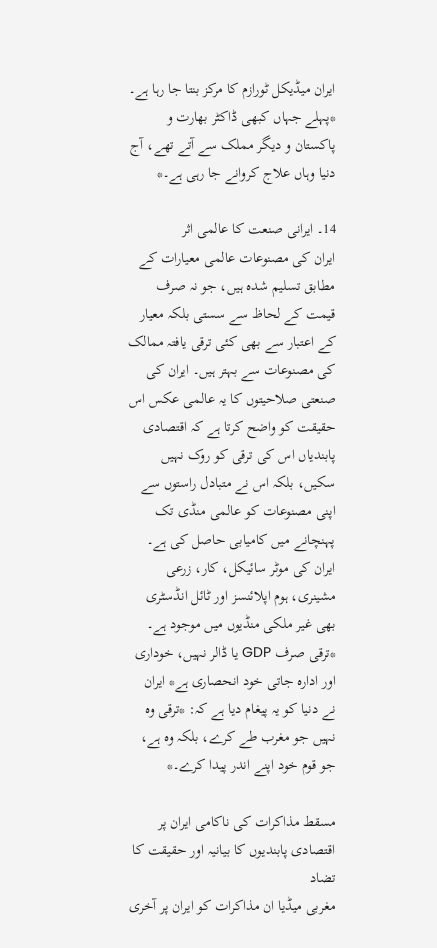ایران میڈیکل ٹورازم کا مرکز بنتا جا رہا ہے۔ *پہلے جہاں کبھی ڈاکٹر بھارت و پاکستان و دیگر مملک سے آتے تھے، آج دنیا وہاں علاج کروانے جا رہی ہے۔*

14۔ ایرانی صنعت کا عالمی اثر
ایران کی مصنوعات عالمی معیارات کے مطابق تسلیم شدہ ہیں، جو نہ صرف قیمت کے لحاظ سے سستی بلکہ معیار کے اعتبار سے بھی کئی ترقی یافتہ ممالک کی مصنوعات سے بہتر ہیں۔ ایران کی صنعتی صلاحیتوں کا یہ عالمی عکس اس حقیقت کو واضح کرتا ہے کہ اقتصادی پابندیاں اس کی ترقی کو روک نہیں سکیں، بلکہ اس نے متبادل راستوں سے اپنی مصنوعات کو عالمی منڈی تک پہنچانے میں کامیابی حاصل کی ہے۔ ایران کی موٹر سائیکل، کار، زرعی مشینری، ہوم اپلائنسز اور ٹائل انڈسٹری بھی غیر ملکی منڈیوں میں موجود ہے۔ *ترقی صرف GDP یا ڈالر نہیں، خوداری اور ادارہ جاتی خود انحصاری ہے* ایران نے دنیا کو یہ پیغام دیا ہے کہ: *ترقی وہ نہیں جو مغرب طے کرے، بلکہ وہ ہے، جو قوم خود اپنے اندر پیدا کرے۔*

مسقط مذاکرات کی ناکامی ایران پر اقتصادی پابندیوں کا بیانیہ اور حقیقت کا تضاد
مغربی میڈیا ان مذاکرات کو ایران پر آخری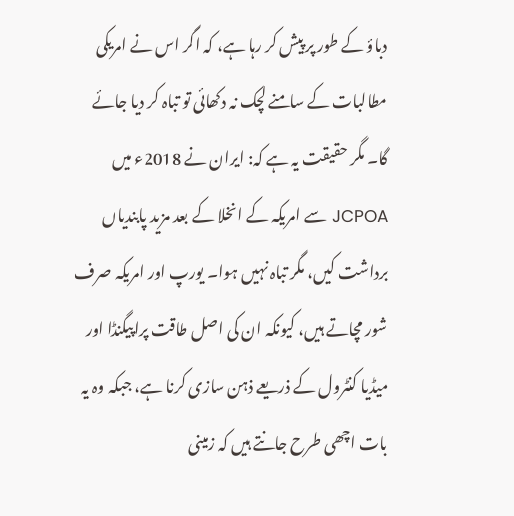دباؤ کے طور پر پیش کر رہا ہے، کہ اگر اس نے امریکی مطالبات کے سامنے لچک نہ دکھائی تو تباہ کر دیا جائے گا۔ مگر حقیقت یہ ہے کہ: ایران نے 2018ء میں JCPOA سے امریکہ کے انخلا کے بعد مزید پابندیاں برداشت کیں، مگر تباہ نہیں ہوا۔ یورپ اور امریکہ صرف شور مچاتے ہیں، کیونکہ ان کی اصل طاقت پراپیگنڈا اور میڈیا کنٹرول کے ذریعے ذہن سازی کرنا ہے، جبکہ وہ یہ بات اچھی طرح جانتے ہیں کہ زمینی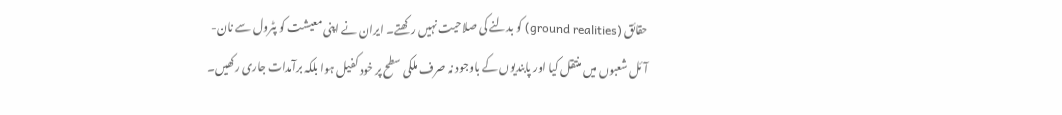حقائق (ground realities) کو بدلنے کی صلاحیت نہیں رکھتے۔ ایران نے اپنی معیشت کو پٹرول سے نان-آئل شعبوں میں منتقل کیا اور پابندیوں کے باوجود نہ صرف ملکی سطح پر خود کفیل ہوا بلکہ برآمدات جاری رکھیں۔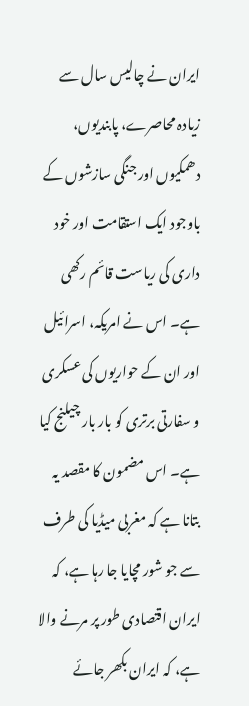ایران نے چالیس سال سے زیادہ محاصرے، پابندیوں، دھمکیوں اور جنگی سازشوں کے باوجود ایک استقامت اور خود داری کی ریاست قائم رکھی ہے۔ اس نے امریکہ، اسرائیل اور ان کے حواریوں کی عسکری و سفارتی برتری کو بار بار چیلنج کیا ہے۔ اس مضمون کا مقصد یہ بتانا ہے کہ مغربی میڈیا کی طرف سے جو شور مچایا جا رہا ہے، کہ ایران اقتصادی طور پر مرنے والا ہے، کہ ایران بکھر جائے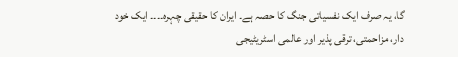گا، یہ صرف ایک نفسیاتی جنگ کا حصہ ہے۔ ایران کا حقیقی چہرہ۔۔۔۔ ایک خود دار، مزاحمتی، ترقی پذیر اور عالمی اسٹریٹیجی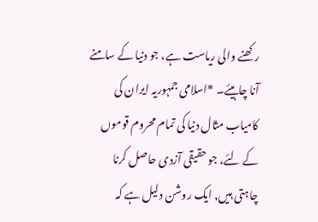رکھنے والی ریاست ہے، جو دنیا کے سامنے آنا چاہیئے۔ *اسلامی جمہوریہ ایران کی کامیاب مثال دنیا کی تمام محروم قوموں کے لئے، جو حقیقی آزدی حاصل کرنا چاہتی ہیں, ایک روشن دلیل ہے کہ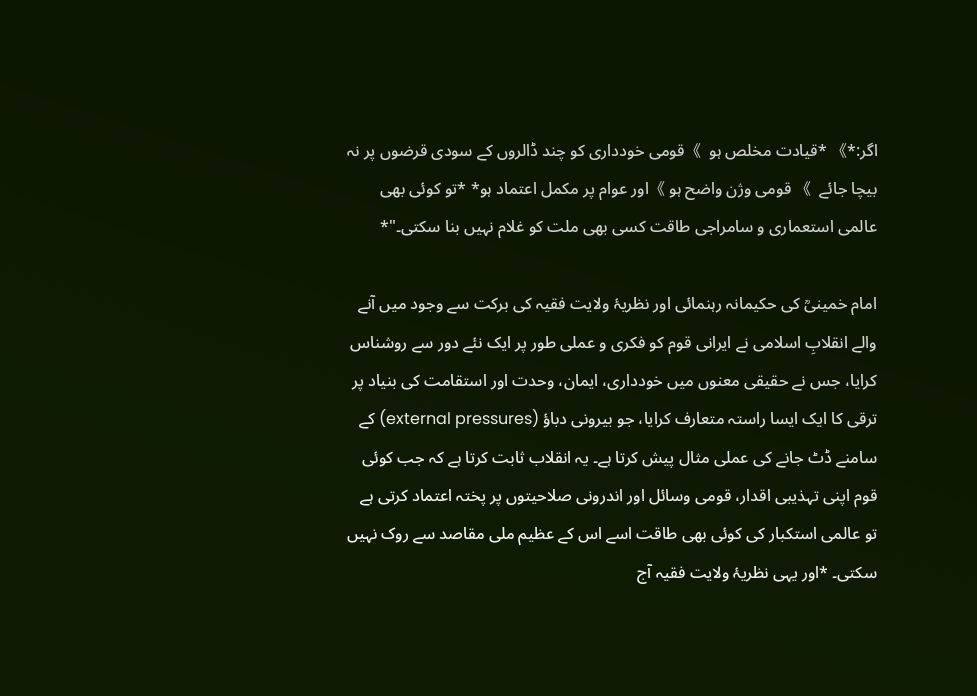اگر:*》 *قیادت مخلص ہو  》قومی خودداری کو چند ڈالروں کے سودی قرضوں پر نہ بیچا جائے  》 قومی وژن واضح ہو 》اور عوام پر مکمل اعتماد ہو* *تو کوئی بھی عالمی استعماری و سامراجی طاقت کسی بھی ملت کو غلام نہیں بنا سکتی۔"*

امام خمینیؒ کی حکیمانہ رہنمائی اور نظریۂ ولایت فقیہ کی برکت سے وجود میں آنے والے انقلابِ اسلامی نے ایرانی قوم کو فکری و عملی طور پر ایک نئے دور سے روشناس کرایا، جس نے حقیقی معنوں میں خودداری، ایمان، وحدت اور استقامت کی بنیاد پر ترقی کا ایک ایسا راستہ متعارف کرایا، جو بیرونی دباؤ (external pressures) کے سامنے ڈٹ جانے کی عملی مثال پیش کرتا ہے۔ یہ انقلاب ثابت کرتا ہے کہ جب کوئی قوم اپنی تہذیبی اقدار، قومی وسائل اور اندرونی صلاحیتوں پر پختہ اعتماد کرتی ہے تو عالمی استکبار کی کوئی بھی طاقت اسے اس کے عظیم ملی مقاصد سے روک نہیں سکتی۔ *اور یہی نظریۂ ولایت فقیہ آج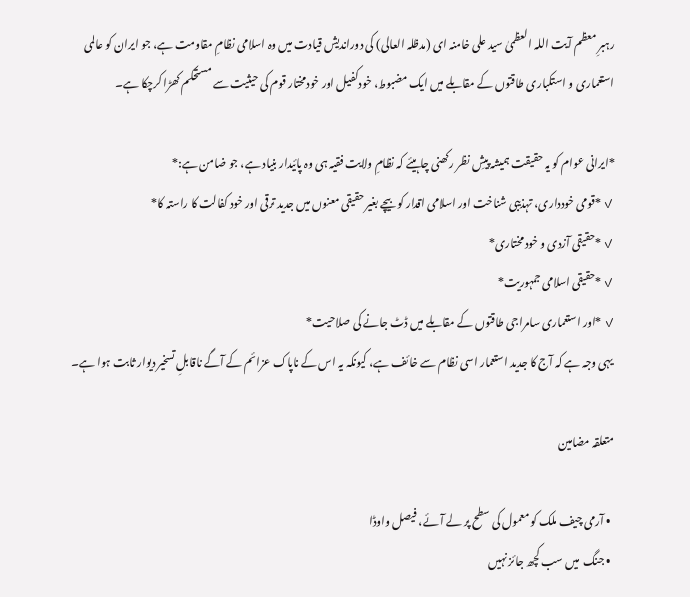رہبرِ معظم آیت اللہ العظمیٰ سید علی خامنہ‌ ای (مدظلہ العالی) کی دوراندیش قیادت میں وہ اسلامی نظامِ مقاومت ہے، جو ایران کو عالمی استعماری و استکباری طاقتوں کے مقابلے میں ایک مضبوط، خودکفیل اور خودمختار قوم کی حیثیت سے مستحکم کھڑا کرچکا ہے۔

*ایرانی عوام کو یہ حقیقت ہمیشہ پیشِ نظر رکھنی چاہیئے کہ نظامِ ولایت فقیہ ہی وہ پائیدار بنیاد ہے، جو ضامن ہے:*
✓ *قومی خودداری، تہذیبی شناخت اور اسلامی اقدار کو بیچے بغیر حقیقی معنوں میں جدید ترقی اور خود کفالت کا راستہ کا*
✓ *حقیقی آزدی و خود مختاری*
✓ *حقیقی اسلامی جمہوریت*
✓ *اور استعماری سامراجی طاقتوں کے مقابلے میں ڈٹ جانے کی صلاحیت*
 یہی وجہ ہے کہ آج کا جدید استعمار اسی نظام سے خائف ہے، کیونکہ یہ اس کے ناپاک عزائم کے آگے ناقابلِ تسخیر دیوار ثابت ہوا ہے۔

متعلقہ مضامین

  • آرمی چیف ملک کو معمول کی سطح پر لے آئے، فیصل واوڈا
  • جنگ  میں سب کچھ جائز نہیں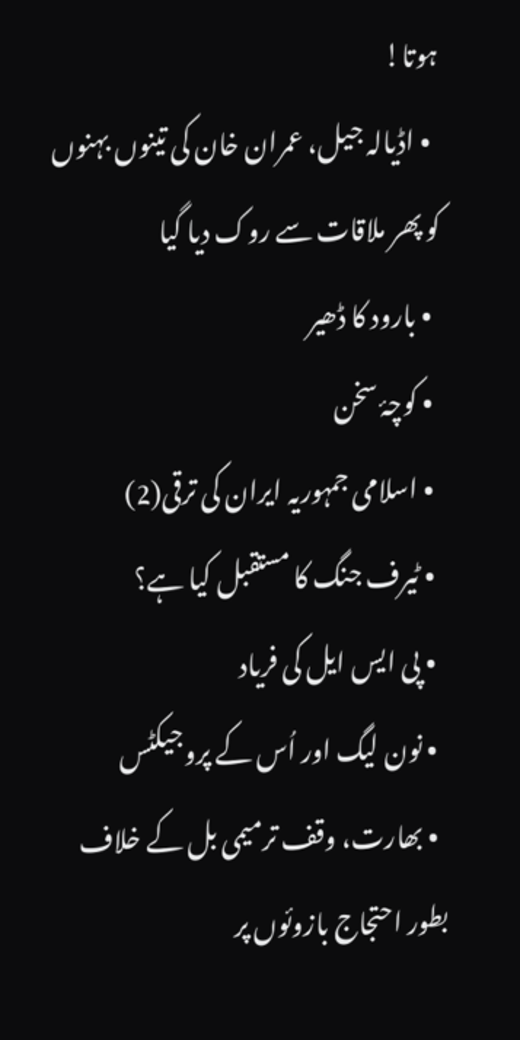ہوتا!
  • اڈیالہ جیل، عمران خان کی تینوں بہنوں کو پھر ملاقات سے روک دیا گیا
  • بارود کا ڈھیر
  • کوچۂ سخن
  • اسلامی جمہوریہ ایران کی ترقی(2)
  • ٹیرف جنگ کا مستقبل کیا ہے؟
  • پی ایس ایل کی فریاد
  • نون لیگ اور اُس کے پروجیکٹس
  • بھارت، وقف ترمیمی بل کے خلاف بطور احتجاج بازوئوں پر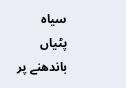سیاہ پٹیاں باندھنے پر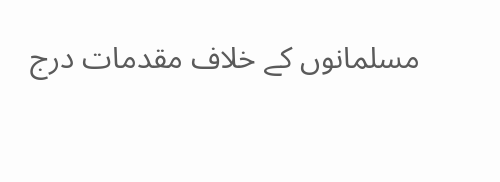مسلمانوں کے خلاف مقدمات درج